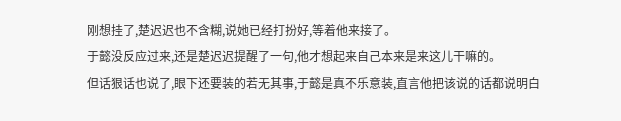刚想挂了,楚迟迟也不含糊,说她已经打扮好,等着他来接了。
于懿没反应过来,还是楚迟迟提醒了一句,他才想起来自己本来是来这儿干嘛的。
但话狠话也说了,眼下还要装的若无其事,于懿是真不乐意装,直言他把该说的话都说明白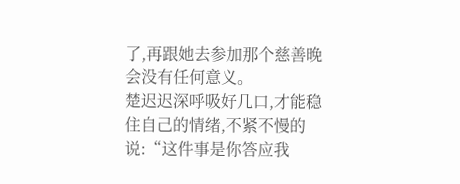了,再跟她去参加那个慈善晚会没有任何意义。
楚迟迟深呼吸好几口,才能稳住自己的情绪,不紧不慢的说:“这件事是你答应我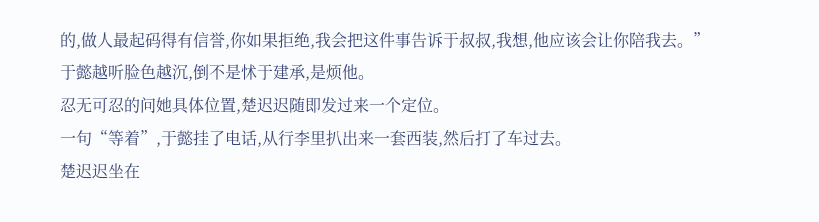的,做人最起码得有信誉,你如果拒绝,我会把这件事告诉于叔叔,我想,他应该会让你陪我去。”
于懿越听脸色越沉,倒不是怵于建承,是烦他。
忍无可忍的问她具体位置,楚迟迟随即发过来一个定位。
一句“等着”,于懿挂了电话,从行李里扒出来一套西装,然后打了车过去。
楚迟迟坐在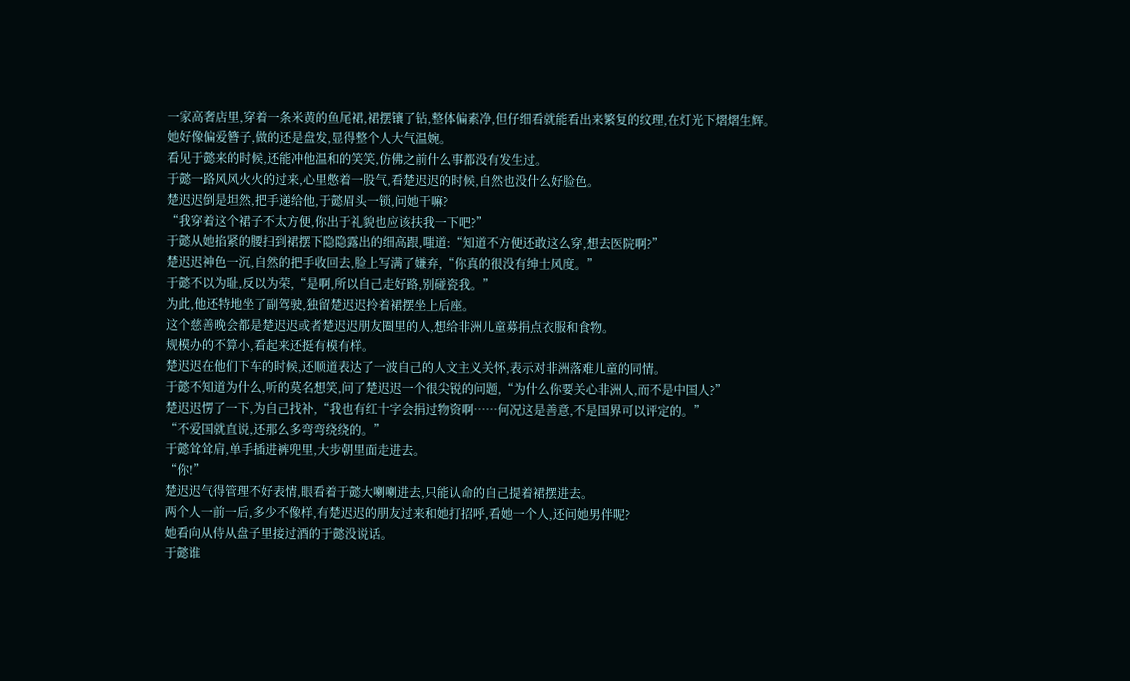一家高奢店里,穿着一条米黄的鱼尾裙,裙摆镶了钻,整体偏素净,但仔细看就能看出来繁复的纹理,在灯光下熠熠生辉。
她好像偏爱簪子,做的还是盘发,显得整个人大气温婉。
看见于懿来的时候,还能冲他温和的笑笑,仿佛之前什么事都没有发生过。
于懿一路风风火火的过来,心里憋着一股气,看楚迟迟的时候,自然也没什么好脸色。
楚迟迟倒是坦然,把手递给他,于懿眉头一锁,问她干嘛?
“我穿着这个裙子不太方便,你出于礼貌也应该扶我一下吧?”
于懿从她掐紧的腰扫到裙摆下隐隐露出的细高跟,嗤道:“知道不方便还敢这么穿,想去医院啊?”
楚迟迟神色一沉,自然的把手收回去,脸上写满了嫌弃,“你真的很没有绅士风度。”
于懿不以为耻,反以为荣,“是啊,所以自己走好路,别碰瓷我。”
为此,他还特地坐了副驾驶,独留楚迟迟拎着裙摆坐上后座。
这个慈善晚会都是楚迟迟或者楚迟迟朋友圈里的人,想给非洲儿童募捐点衣服和食物。
规模办的不算小,看起来还挺有模有样。
楚迟迟在他们下车的时候,还顺道表达了一波自己的人文主义关怀,表示对非洲落难儿童的同情。
于懿不知道为什么,听的莫名想笑,问了楚迟迟一个很尖锐的问题,“为什么你要关心非洲人,而不是中国人?”
楚迟迟愣了一下,为自己找补,“我也有红十字会捐过物资啊……何况这是善意,不是国界可以评定的。”
“不爱国就直说,还那么多弯弯绕绕的。”
于懿耸耸肩,单手插进裤兜里,大步朝里面走进去。
“你!”
楚迟迟气得管理不好表情,眼看着于懿大喇喇进去,只能认命的自己提着裙摆进去。
两个人一前一后,多少不像样,有楚迟迟的朋友过来和她打招呼,看她一个人,还问她男伴呢?
她看向从侍从盘子里接过酒的于懿没说话。
于懿谁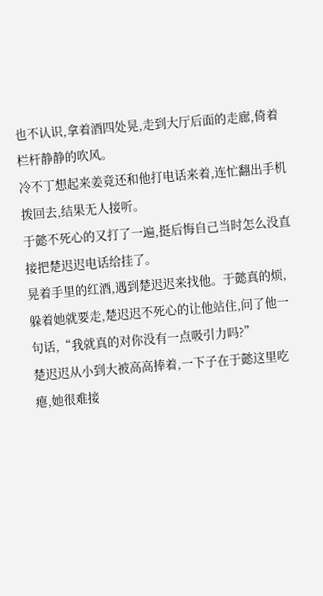也不认识,拿着酒四处晃,走到大厅后面的走廊,倚着栏杆静静的吹风。
冷不丁想起来姜竟还和他打电话来着,连忙翻出手机拨回去,结果无人接听。
于懿不死心的又打了一遍,挺后悔自己当时怎么没直接把楚迟迟电话给挂了。
晃着手里的红酒,遇到楚迟迟来找他。于懿真的烦,躲着她就要走,楚迟迟不死心的让他站住,问了他一句话,“我就真的对你没有一点吸引力吗?”
楚迟迟从小到大被高高捧着,一下子在于懿这里吃瘪,她很难接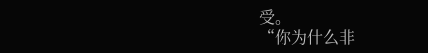受。
“你为什么非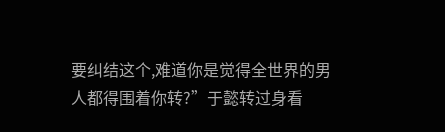要纠结这个,难道你是觉得全世界的男人都得围着你转?”于懿转过身看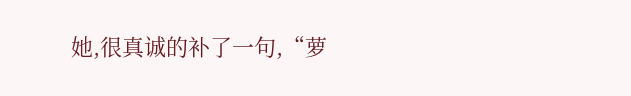她,很真诚的补了一句,“萝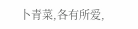卜青菜,各有所爱,